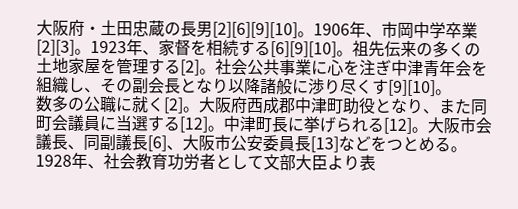大阪府・土田忠蔵の長男[2][6][9][10]。1906年、市岡中学卒業[2][3]。1923年、家督を相続する[6][9][10]。祖先伝来の多くの土地家屋を管理する[2]。社会公共事業に心を注ぎ中津青年会を組織し、その副会長となり以降諸般に渉り尽くす[9][10]。
数多の公職に就く[2]。大阪府西成郡中津町助役となり、また同町会議員に当選する[12]。中津町長に挙げられる[12]。大阪市会議長、同副議長[6]、大阪市公安委員長[13]などをつとめる。
1928年、社会教育功労者として文部大臣より表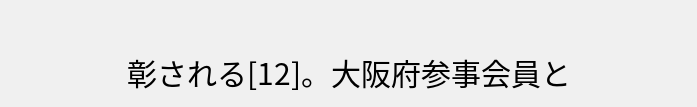彰される[12]。大阪府参事会員と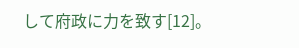して府政に力を致す[12]。